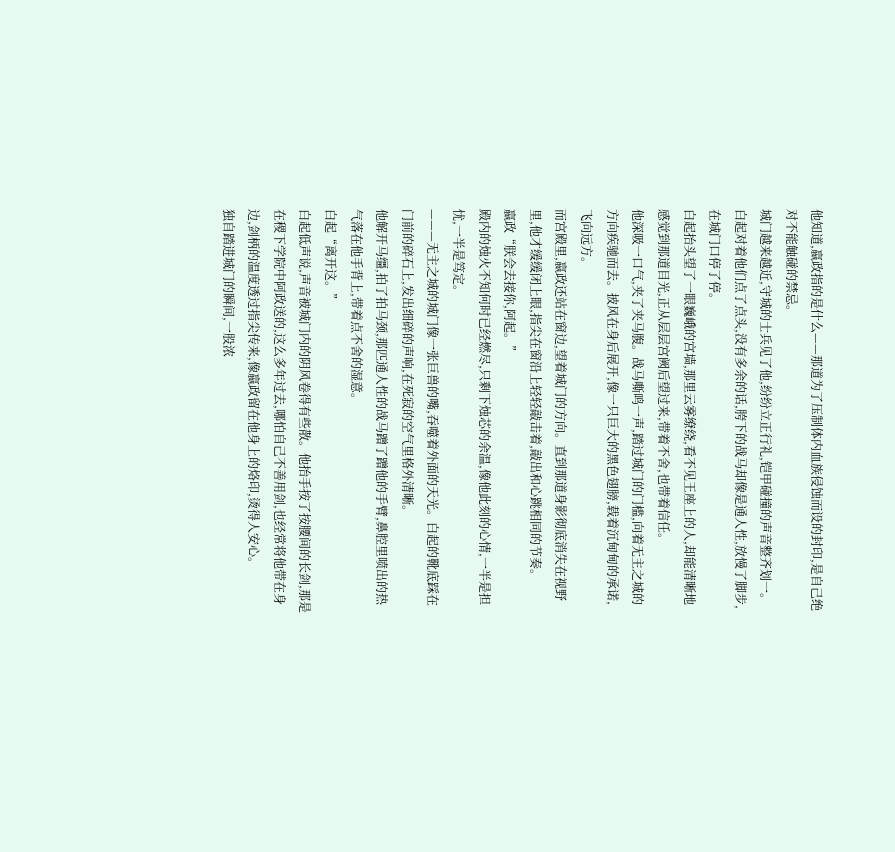他知道,嬴政指的是什么——那道为了压制体内血族侵蚀而设的封印,是自己绝对不能触碰的禁忌。
城门越来越近,守城的士兵见了他,纷纷立正行礼,铠甲碰撞的声音整齐划一。白起对着他们点了点头,没有多余的话,胯下的战马却像是通人性,放慢了脚步,在城门口停了停。
白起抬头望了一眼巍峨的宫墙,那里云雾缭绕,看不见王座上的人,却能清晰地感觉到那道目光,正从层层宫阙后望过来,带着不舍,也带着信任。
他深吸一口气,夹了夹马腹。战马嘶鸣一声,踏过城门的门槛,向着无主之城的方向疾驰而去。披风在身后展开,像一只巨大的黑色翅膀,载着沉甸甸的承诺,飞向远方。
而宫殿里,嬴政还站在窗边,望着城门的方向。直到那道身影彻底消失在视野里,他才缓缓闭上眼,指尖在窗沿上轻轻敲击着,敲出和心跳相同的节奏。
嬴政“朕会去接你,阿起。”
殿内的烛火不知何时已经燃尽,只剩下烛芯的余温,像他此刻的心情,一半是担忧,一半是笃定。
———无主之城的城门像一张巨兽的嘴,吞噬着外面的天光。白起的靴底踩在门前的碎石上,发出细碎的声响,在死寂的空气里格外清晰。
他解开马缰,拍了拍马颈,那匹通人性的战马蹭了蹭他的手臂,鼻腔里喷出的热气落在他手背上,带着点不舍的湿意。
白起“离开这。”
白起低声说,声音被城门内的阴风卷得有些散。他抬手按了按腰间的长剑,那是在稷下学院中阿政送的,这么多年过去,哪怕自己不善用剑,也经常将他带在身边,剑柄的温度透过指尖传来,像嬴政留在他身上的烙印,烫得人安心。
独自踏进城门的瞬间,一股浓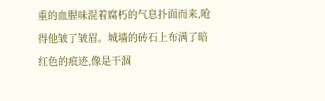重的血腥味混着腐朽的气息扑面而来,呛得他皱了皱眉。城墙的砖石上布满了暗红色的痕迹,像是干涸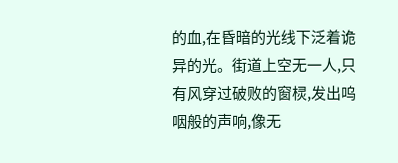的血,在昏暗的光线下泛着诡异的光。街道上空无一人,只有风穿过破败的窗棂,发出呜咽般的声响,像无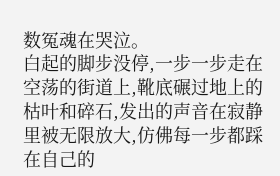数冤魂在哭泣。
白起的脚步没停,一步一步走在空荡的街道上,靴底碾过地上的枯叶和碎石,发出的声音在寂静里被无限放大,仿佛每一步都踩在自己的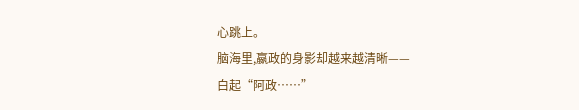心跳上。
脑海里,嬴政的身影却越来越清晰——
白起“阿政……”